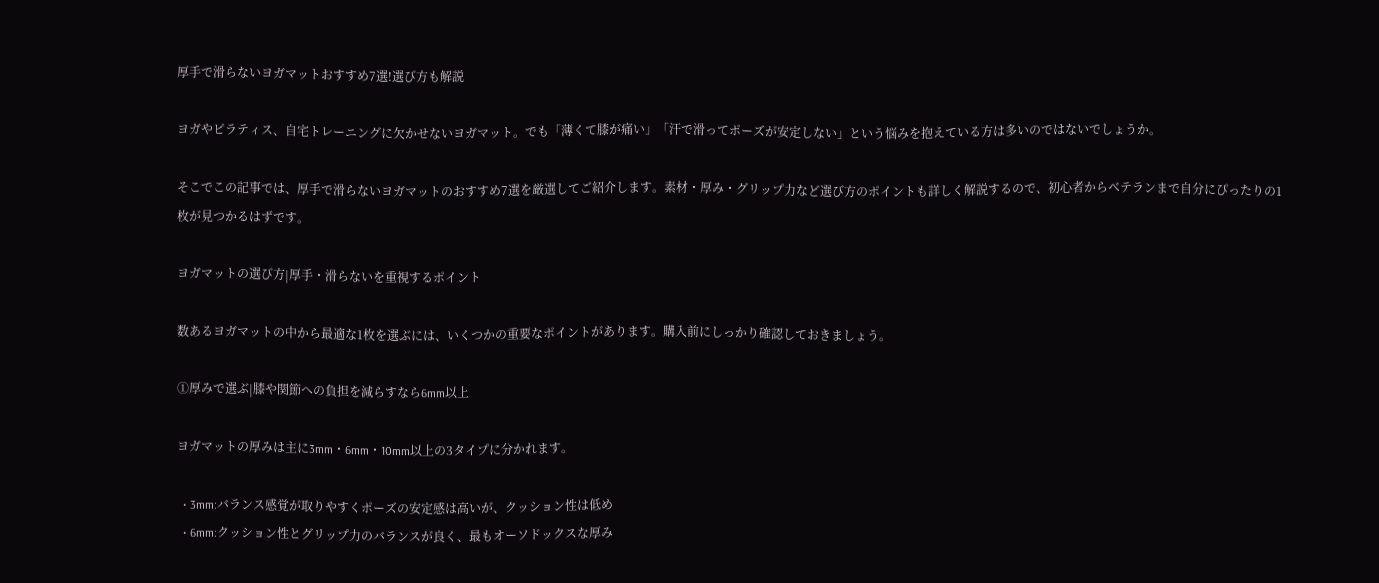厚手で滑らないヨガマットおすすめ7選!選び方も解説

ヨガやピラティス、自宅トレーニングに欠かせないヨガマット。でも「薄くて膝が痛い」「汗で滑ってポーズが安定しない」という悩みを抱えている方は多いのではないでしょうか。

そこでこの記事では、厚手で滑らないヨガマットのおすすめ7選を厳選してご紹介します。素材・厚み・グリップ力など選び方のポイントも詳しく解説するので、初心者からベテランまで自分にぴったりの1枚が見つかるはずです。

ヨガマットの選び方|厚手・滑らないを重視するポイント

数あるヨガマットの中から最適な1枚を選ぶには、いくつかの重要なポイントがあります。購入前にしっかり確認しておきましょう。

①厚みで選ぶ|膝や関節への負担を減らすなら6mm以上

ヨガマットの厚みは主に3mm・6mm・10mm以上の3タイプに分かれます。

  • 3mm:バランス感覚が取りやすくポーズの安定感は高いが、クッション性は低め
  • 6mm:クッション性とグリップ力のバランスが良く、最もオーソドックスな厚み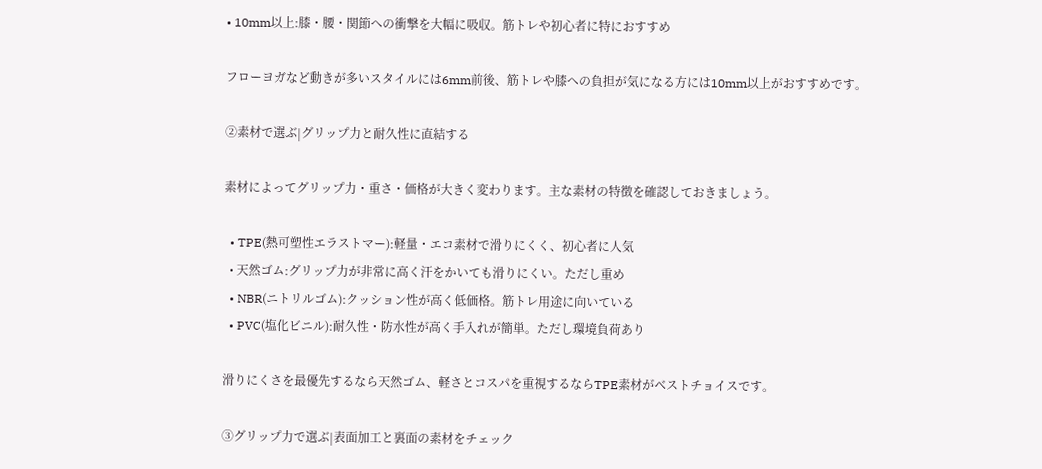• 10mm以上:膝・腰・関節への衝撃を大幅に吸収。筋トレや初心者に特におすすめ

フローヨガなど動きが多いスタイルには6mm前後、筋トレや膝への負担が気になる方には10mm以上がおすすめです。

②素材で選ぶ|グリップ力と耐久性に直結する

素材によってグリップ力・重さ・価格が大きく変わります。主な素材の特徴を確認しておきましょう。

  • TPE(熱可塑性エラストマー):軽量・エコ素材で滑りにくく、初心者に人気
  • 天然ゴム:グリップ力が非常に高く汗をかいても滑りにくい。ただし重め
  • NBR(ニトリルゴム):クッション性が高く低価格。筋トレ用途に向いている
  • PVC(塩化ビニル):耐久性・防水性が高く手入れが簡単。ただし環境負荷あり

滑りにくさを最優先するなら天然ゴム、軽さとコスパを重視するならTPE素材がベストチョイスです。

③グリップ力で選ぶ|表面加工と裏面の素材をチェック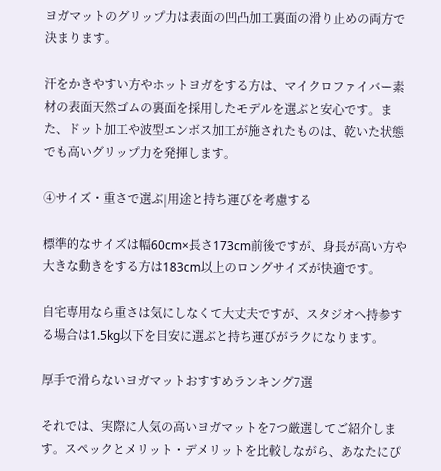ヨガマットのグリップ力は表面の凹凸加工裏面の滑り止めの両方で決まります。

汗をかきやすい方やホットヨガをする方は、マイクロファイバー素材の表面天然ゴムの裏面を採用したモデルを選ぶと安心です。また、ドット加工や波型エンボス加工が施されたものは、乾いた状態でも高いグリップ力を発揮します。

④サイズ・重さで選ぶ|用途と持ち運びを考慮する

標準的なサイズは幅60cm×長さ173cm前後ですが、身長が高い方や大きな動きをする方は183cm以上のロングサイズが快適です。

自宅専用なら重さは気にしなくて大丈夫ですが、スタジオへ持参する場合は1.5kg以下を目安に選ぶと持ち運びがラクになります。

厚手で滑らないヨガマットおすすめランキング7選

それでは、実際に人気の高いヨガマットを7つ厳選してご紹介します。スペックとメリット・デメリットを比較しながら、あなたにぴ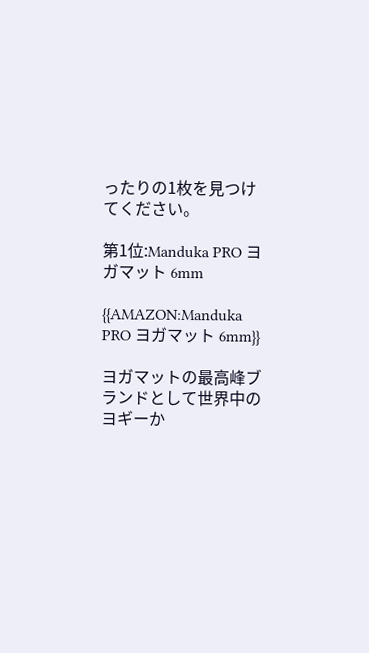ったりの1枚を見つけてください。

第1位:Manduka PRO ヨガマット 6mm

{{AMAZON:Manduka PRO ヨガマット 6mm}}

ヨガマットの最高峰ブランドとして世界中のヨギーか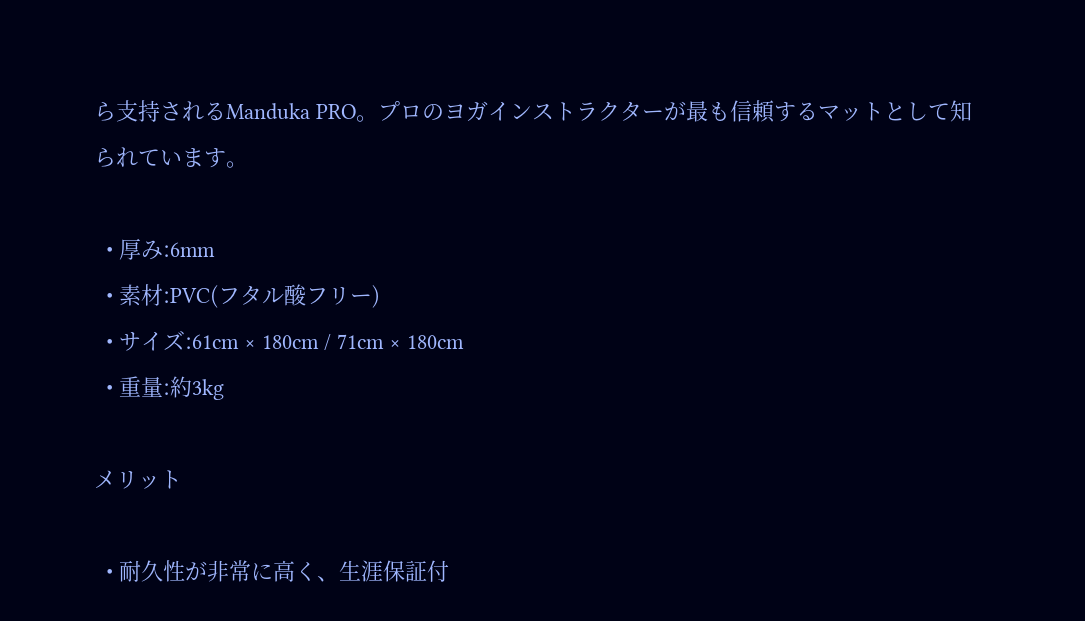ら支持されるManduka PRO。プロのヨガインストラクターが最も信頼するマットとして知られています。

  • 厚み:6mm
  • 素材:PVC(フタル酸フリー)
  • サイズ:61cm × 180cm / 71cm × 180cm
  • 重量:約3kg

メリット

  • 耐久性が非常に高く、生涯保証付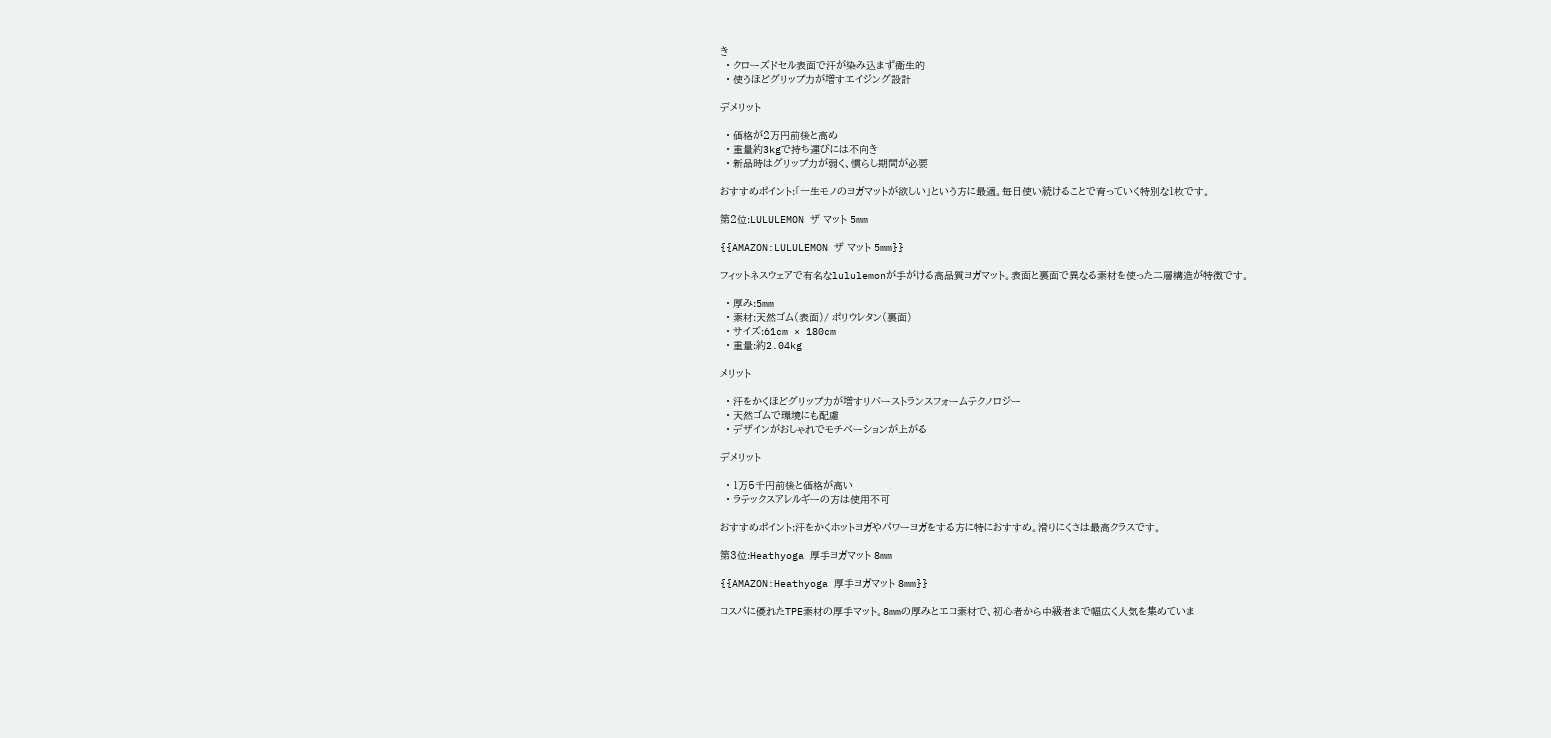き
  • クローズドセル表面で汗が染み込まず衛生的
  • 使うほどグリップ力が増すエイジング設計

デメリット

  • 価格が2万円前後と高め
  • 重量約3kgで持ち運びには不向き
  • 新品時はグリップ力が弱く、慣らし期間が必要

おすすめポイント:「一生モノのヨガマットが欲しい」という方に最適。毎日使い続けることで育っていく特別な1枚です。

第2位:LULULEMON ザ マット 5mm

{{AMAZON:LULULEMON ザ マット 5mm}}

フィットネスウェアで有名なlululemonが手がける高品質ヨガマット。表面と裏面で異なる素材を使った二層構造が特徴です。

  • 厚み:5mm
  • 素材:天然ゴム(表面)/ ポリウレタン(裏面)
  • サイズ:61cm × 180cm
  • 重量:約2.04kg

メリット

  • 汗をかくほどグリップ力が増すリバーストランスフォームテクノロジー
  • 天然ゴムで環境にも配慮
  • デザインがおしゃれでモチベーションが上がる

デメリット

  • 1万5千円前後と価格が高い
  • ラテックスアレルギーの方は使用不可

おすすめポイント:汗をかくホットヨガやパワーヨガをする方に特におすすめ。滑りにくさは最高クラスです。

第3位:Heathyoga 厚手ヨガマット 8mm

{{AMAZON:Heathyoga 厚手ヨガマット 8mm}}

コスパに優れたTPE素材の厚手マット。8mmの厚みとエコ素材で、初心者から中級者まで幅広く人気を集めていま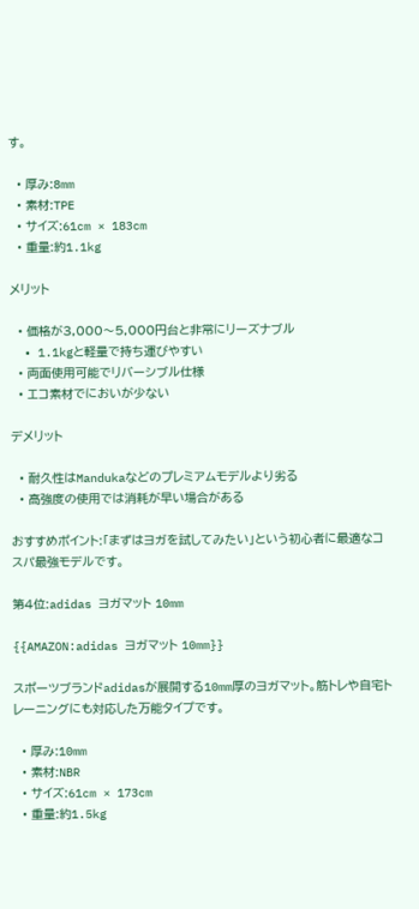す。

  • 厚み:8mm
  • 素材:TPE
  • サイズ:61cm × 183cm
  • 重量:約1.1kg

メリット

  • 価格が3,000〜5,000円台と非常にリーズナブル
  • 1.1kgと軽量で持ち運びやすい
  • 両面使用可能でリバーシブル仕様
  • エコ素材でにおいが少ない

デメリット

  • 耐久性はMandukaなどのプレミアムモデルより劣る
  • 高強度の使用では消耗が早い場合がある

おすすめポイント:「まずはヨガを試してみたい」という初心者に最適なコスパ最強モデルです。

第4位:adidas ヨガマット 10mm

{{AMAZON:adidas ヨガマット 10mm}}

スポーツブランドadidasが展開する10mm厚のヨガマット。筋トレや自宅トレーニングにも対応した万能タイプです。

  • 厚み:10mm
  • 素材:NBR
  • サイズ:61cm × 173cm
  • 重量:約1.5kg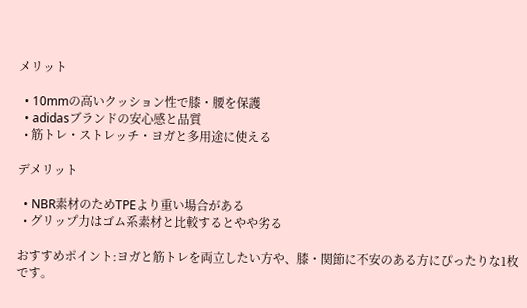メリット

  • 10mmの高いクッション性で膝・腰を保護
  • adidasブランドの安心感と品質
  • 筋トレ・ストレッチ・ヨガと多用途に使える

デメリット

  • NBR素材のためTPEより重い場合がある
  • グリップ力はゴム系素材と比較するとやや劣る

おすすめポイント:ヨガと筋トレを両立したい方や、膝・関節に不安のある方にぴったりな1枚です。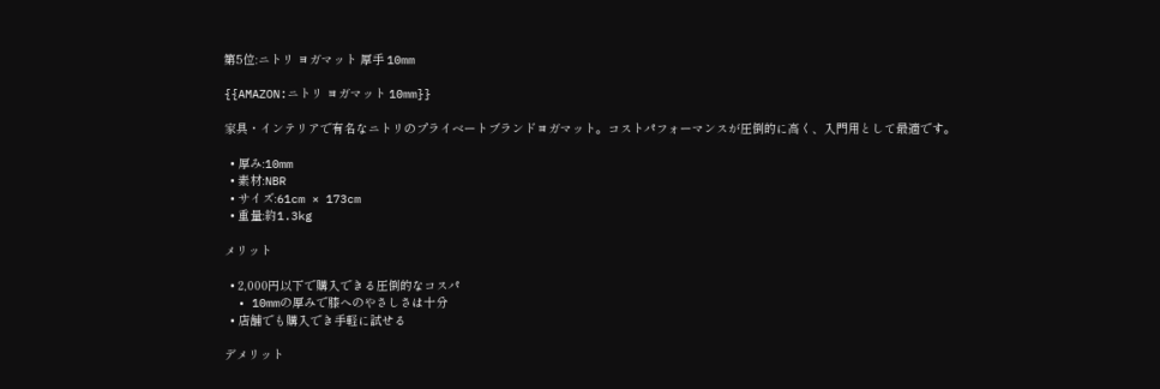第5位:ニトリ ヨガマット 厚手 10mm

{{AMAZON:ニトリ ヨガマット 10mm}}

家具・インテリアで有名なニトリのプライベートブランドヨガマット。コストパフォーマンスが圧倒的に高く、入門用として最適です。

  • 厚み:10mm
  • 素材:NBR
  • サイズ:61cm × 173cm
  • 重量:約1.3kg

メリット

  • 2,000円以下で購入できる圧倒的なコスパ
  • 10mmの厚みで膝へのやさしさは十分
  • 店舗でも購入でき手軽に試せる

デメリット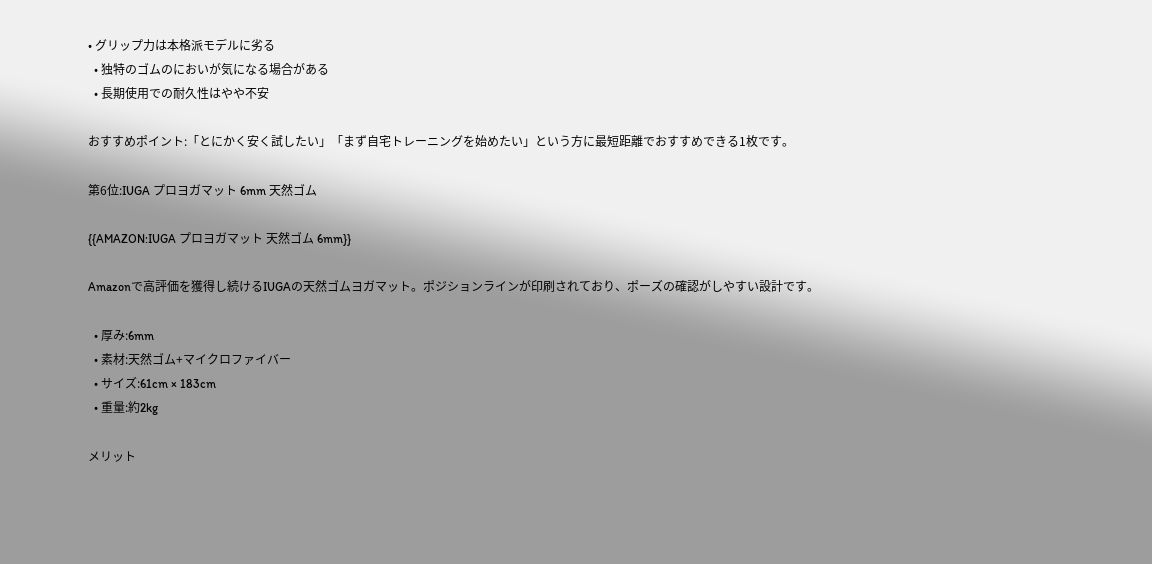• グリップ力は本格派モデルに劣る
  • 独特のゴムのにおいが気になる場合がある
  • 長期使用での耐久性はやや不安

おすすめポイント:「とにかく安く試したい」「まず自宅トレーニングを始めたい」という方に最短距離でおすすめできる1枚です。

第6位:IUGA プロヨガマット 6mm 天然ゴム

{{AMAZON:IUGA プロヨガマット 天然ゴム 6mm}}

Amazonで高評価を獲得し続けるIUGAの天然ゴムヨガマット。ポジションラインが印刷されており、ポーズの確認がしやすい設計です。

  • 厚み:6mm
  • 素材:天然ゴム+マイクロファイバー
  • サイズ:61cm × 183cm
  • 重量:約2kg

メリット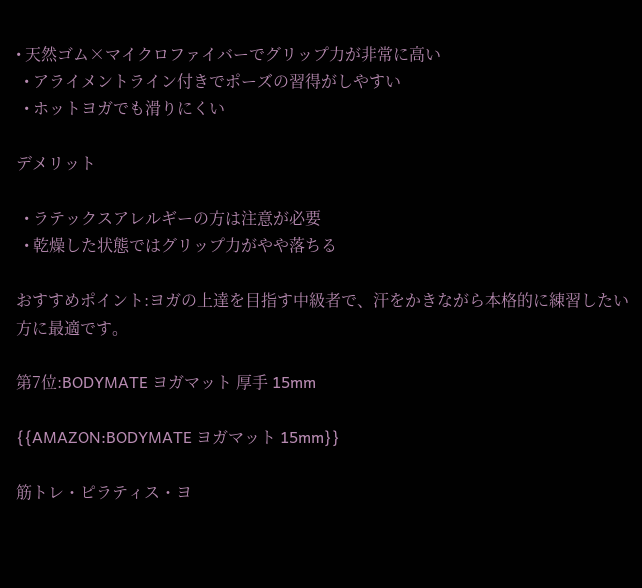• 天然ゴム×マイクロファイバーでグリップ力が非常に高い
  • アライメントライン付きでポーズの習得がしやすい
  • ホットヨガでも滑りにくい

デメリット

  • ラテックスアレルギーの方は注意が必要
  • 乾燥した状態ではグリップ力がやや落ちる

おすすめポイント:ヨガの上達を目指す中級者で、汗をかきながら本格的に練習したい方に最適です。

第7位:BODYMATE ヨガマット 厚手 15mm

{{AMAZON:BODYMATE ヨガマット 15mm}}

筋トレ・ピラティス・ヨ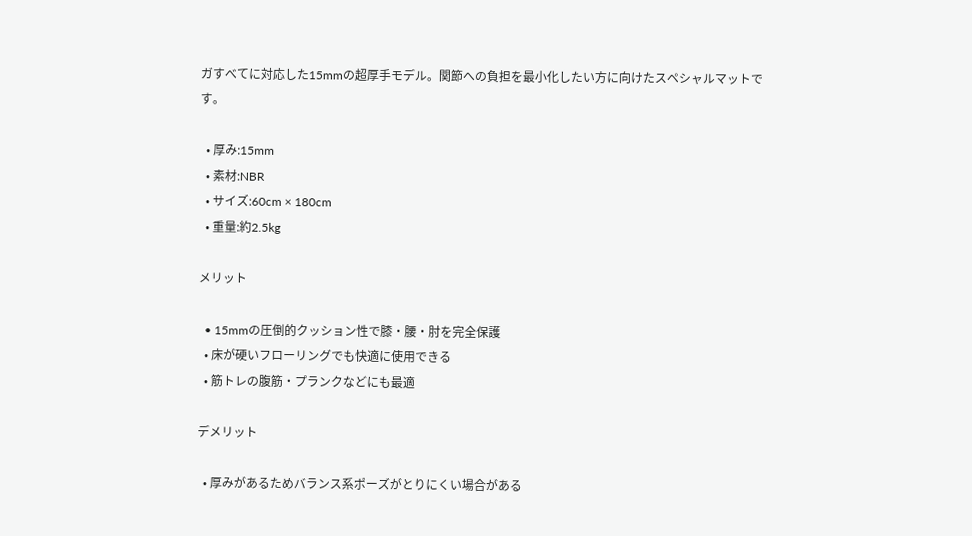ガすべてに対応した15mmの超厚手モデル。関節への負担を最小化したい方に向けたスペシャルマットです。

  • 厚み:15mm
  • 素材:NBR
  • サイズ:60cm × 180cm
  • 重量:約2.5kg

メリット

  • 15mmの圧倒的クッション性で膝・腰・肘を完全保護
  • 床が硬いフローリングでも快適に使用できる
  • 筋トレの腹筋・プランクなどにも最適

デメリット

  • 厚みがあるためバランス系ポーズがとりにくい場合がある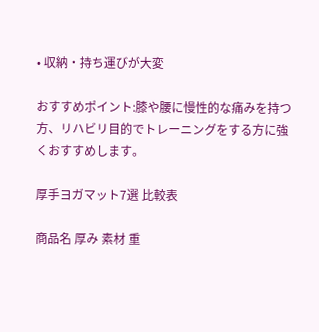• 収納・持ち運びが大変

おすすめポイント:膝や腰に慢性的な痛みを持つ方、リハビリ目的でトレーニングをする方に強くおすすめします。

厚手ヨガマット7選 比較表

商品名 厚み 素材 重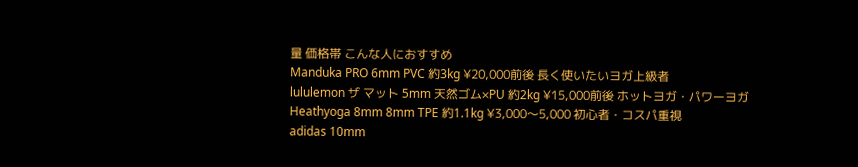量 価格帯 こんな人におすすめ
Manduka PRO 6mm PVC 約3kg ¥20,000前後 長く使いたいヨガ上級者
lululemon ザ マット 5mm 天然ゴム×PU 約2kg ¥15,000前後 ホットヨガ・パワーヨガ
Heathyoga 8mm 8mm TPE 約1.1kg ¥3,000〜5,000 初心者・コスパ重視
adidas 10mm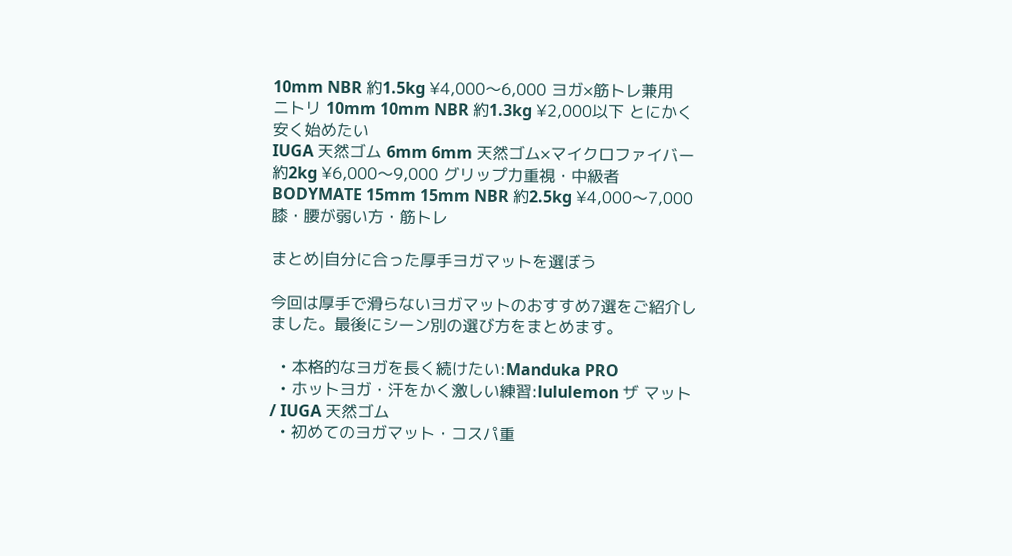10mm NBR 約1.5kg ¥4,000〜6,000 ヨガ×筋トレ兼用
ニトリ 10mm 10mm NBR 約1.3kg ¥2,000以下 とにかく安く始めたい
IUGA 天然ゴム 6mm 6mm 天然ゴム×マイクロファイバー 約2kg ¥6,000〜9,000 グリップ力重視・中級者
BODYMATE 15mm 15mm NBR 約2.5kg ¥4,000〜7,000 膝・腰が弱い方・筋トレ

まとめ|自分に合った厚手ヨガマットを選ぼう

今回は厚手で滑らないヨガマットのおすすめ7選をご紹介しました。最後にシーン別の選び方をまとめます。

  • 本格的なヨガを長く続けたい:Manduka PRO
  • ホットヨガ・汗をかく激しい練習:lululemon ザ マット / IUGA 天然ゴム
  • 初めてのヨガマット・コスパ重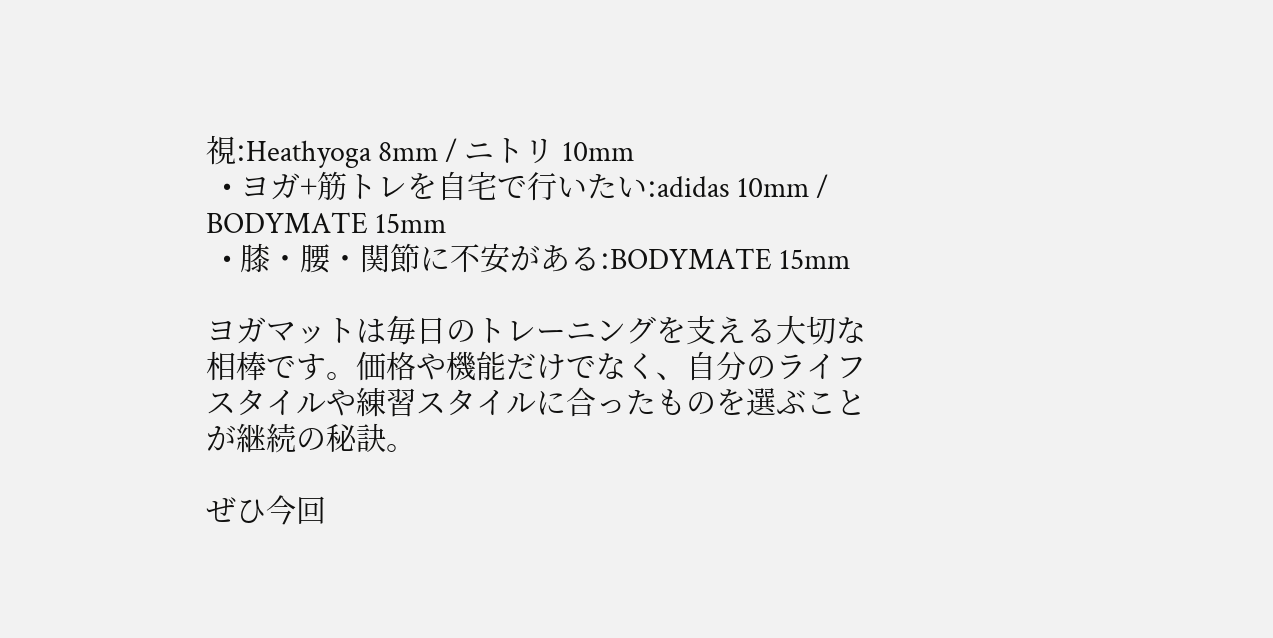視:Heathyoga 8mm / ニトリ 10mm
  • ヨガ+筋トレを自宅で行いたい:adidas 10mm / BODYMATE 15mm
  • 膝・腰・関節に不安がある:BODYMATE 15mm

ヨガマットは毎日のトレーニングを支える大切な相棒です。価格や機能だけでなく、自分のライフスタイルや練習スタイルに合ったものを選ぶことが継続の秘訣。

ぜひ今回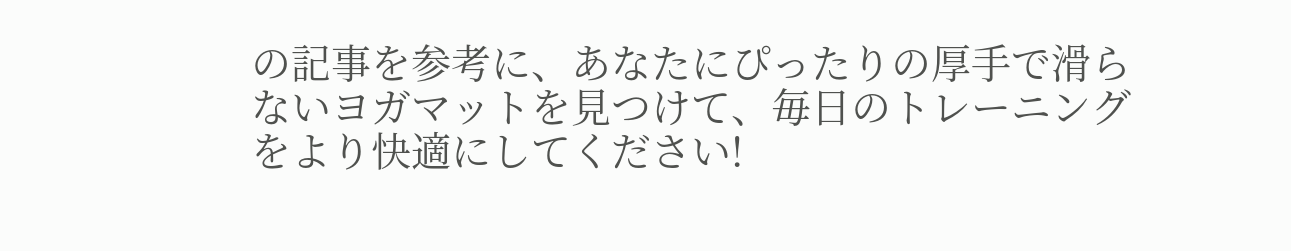の記事を参考に、あなたにぴったりの厚手で滑らないヨガマットを見つけて、毎日のトレーニングをより快適にしてください!